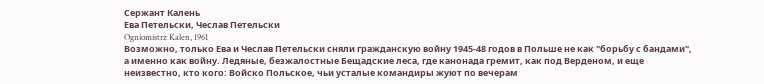Сержант Калень
Ева Петельски, Чеслав Петельски
Ogniomistrz Kalen, 1961
Возможно, только Ева и Чеслав Петельски сняли гражданскую войну 1945-48 годов в Польше не как "борьбу с бандами", а именно как войну. Ледяные, безжалостные Бещадские леса, где канонада гремит, как под Верденом, и еще неизвестно, кто кого: Войско Польское, чьи усталые командиры жуют по вечерам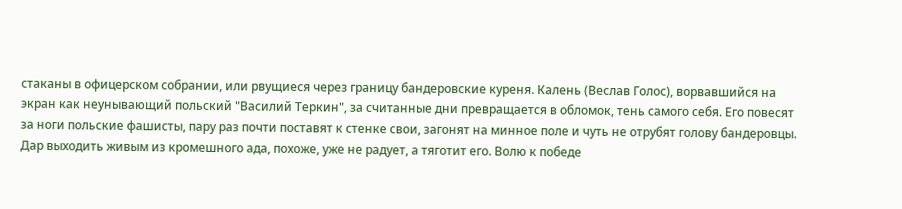стаканы в офицерском собрании, или рвущиеся через границу бандеровские куреня. Калень (Веслав Голос), ворвавшийся на экран как неунывающий польский "Василий Теркин", за считанные дни превращается в обломок, тень самого себя. Его повесят за ноги польские фашисты, пару раз почти поставят к стенке свои, загонят на минное поле и чуть не отрубят голову бандеровцы. Дар выходить живым из кромешного ада, похоже, уже не радует, а тяготит его. Волю к победе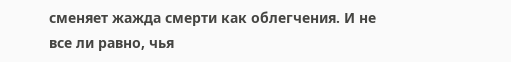сменяет жажда смерти как облегчения. И не все ли равно, чья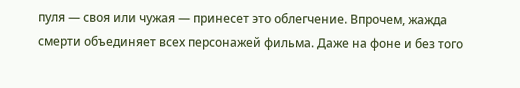пуля — своя или чужая — принесет это облегчение. Впрочем, жажда смерти объединяет всех персонажей фильма. Даже на фоне и без того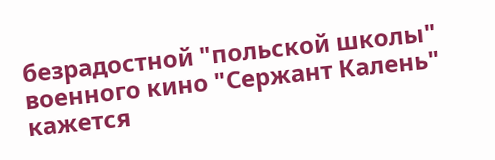безрадостной "польской школы" военного кино "Сержант Калень" кажется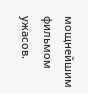мощнейшим фильмом ужасов.